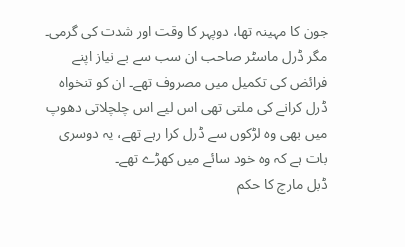جون کا مہینہ تھا، دوپہر کا وقت اور شدت کی گرمی۔ مگر ڈرل ماسٹر صاحب ان سب سے بے نیاز اپنے فرائض کی تکمیل میں مصروف تھے۔ ان کو تنخواہ ڈرل کرانے کی ملتی تھی اس لیے اس چلچلاتی دھوپ میں بھی وہ لڑکوں سے ڈرل کرا رہے تھے، یہ دوسری بات ہے کہ وہ خود سائے میں کھڑے تھے۔
ڈبل مارچ کا حکم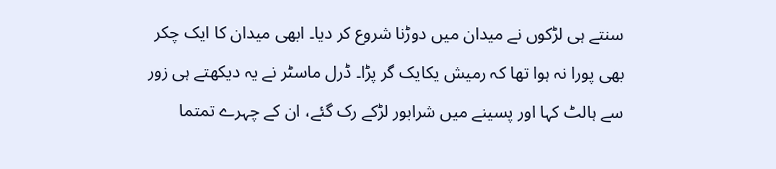سنتے ہی لڑکوں نے میدان میں دوڑنا شروع کر دیا۔ ابھی میدان کا ایک چکر بھی پورا نہ ہوا تھا کہ رمیش یکایک گر پڑا۔ ڈرل ماسٹر نے یہ دیکھتے ہی زور سے ہالٹ کہا اور پسینے میں شرابور لڑکے رک گئے، ان کے چہرے تمتما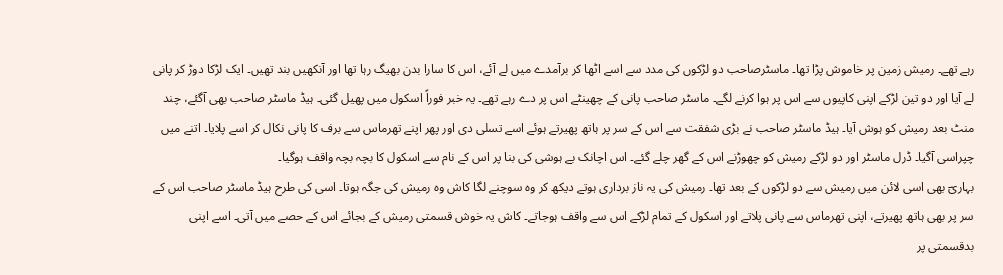رہے تھے۔ رمیش زمین پر خاموش پڑا تھا۔ ماسٹرصاحب دو لڑکوں کی مدد سے اسے اٹھا کر برآمدے میں لے آئے، اس کا سارا بدن بھیگ رہا تھا اور آنکھیں بند تھیں۔ ایک لڑکا دوڑ کر پانی لے آیا اور دو تین لڑکے اپنی کاپیوں سے اس پر ہوا کرنے لگے۔ ماسٹر صاحب پانی کے چھینٹے اس پر دے رہے تھے۔ یہ خبر فوراً اسکول میں پھیل گئی۔ ہیڈ ماسٹر صاحب بھی آگئے، چند منٹ بعد رمیش کو ہوش آیا۔ ہیڈ ماسٹر صاحب نے بڑی شفقت سے اس کے سر پر ہاتھ پھیرتے ہوئے اسے تسلی دی اور پھر اپنے تھرماس سے برف کا پانی نکال کر اسے پلایا۔ اتنے میں چپراسی آگیا۔ ڈرل ماسٹر اور دو لڑکے رمیش کو چھوڑنے اس کے گھر چلے گئے۔ اس اچانک بے ہوشی کی بنا پر اس کے نام سے اسکول کا بچہ بچہ واقف ہوگیا۔
بہاریؔ بھی اسی لائن میں رمیش سے دو لڑکوں کے بعد تھا۔ رمیش کی یہ ناز برداری ہوتے دیکھ کر وہ سوچنے لگا کاش وہ رمیش کی جگہ ہوتا۔ اسی کی طرح ہیڈ ماسٹر صاحب اس کے سر پر بھی ہاتھ پھیرتے، اپنی تھرماس سے پانی پلاتے اور اسکول کے تمام لڑکے اس سے واقف ہوجاتے۔ کاش یہ خوش قسمتی رمیش کے بجائے اس کے حصے میں آتی۔ اسے اپنی بدقسمتی پر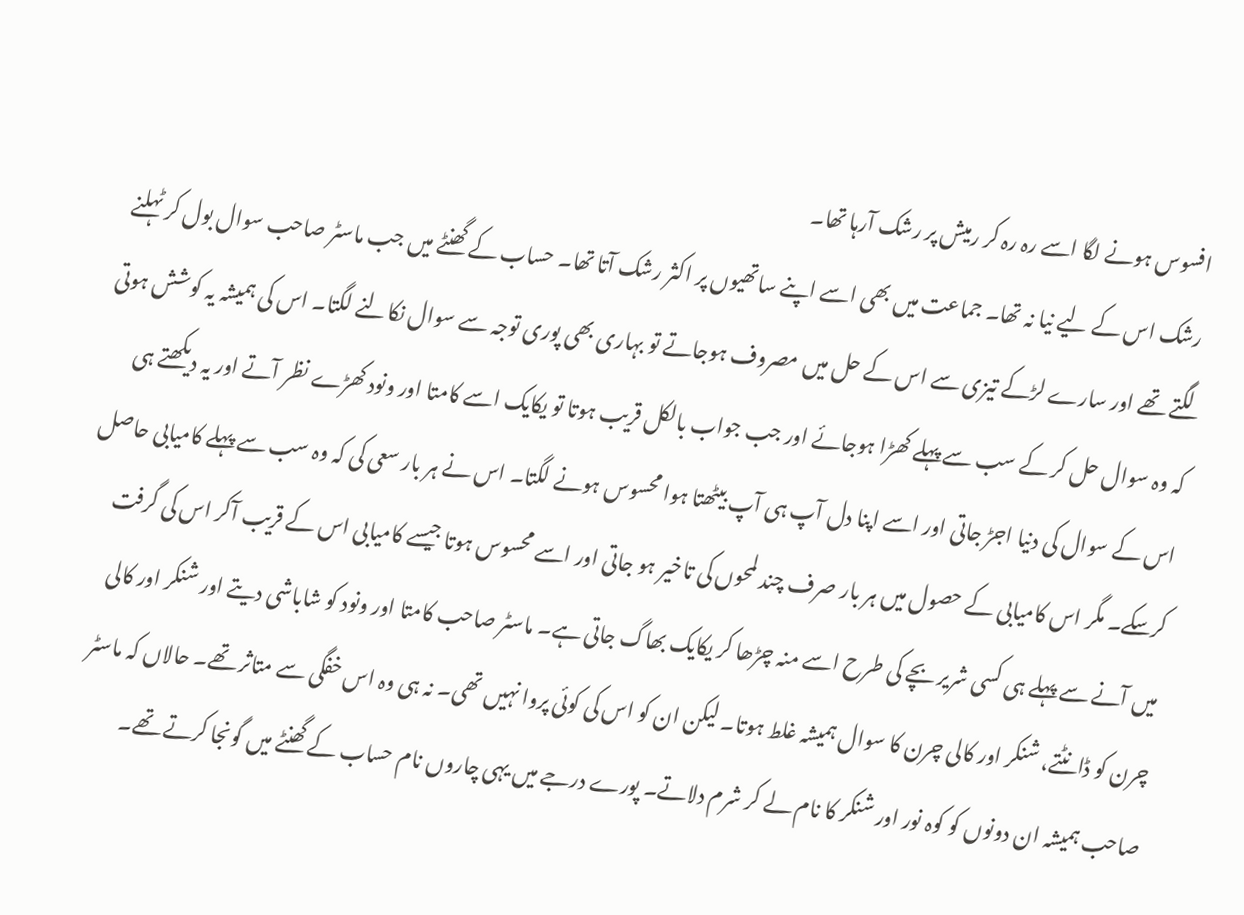افسوس ہونے لگا اسے رہ رہ کر رمیش پر رشک آرہا تھا۔
رشک اس کے لیے نیا نہ تھا۔ جماعت میں بھی اسے اپنے ساتھیوں پر اکثر رشک آتا تھا۔ حساب کے گھنٹے میں جب ماسٹر صاحب سوال بول کر ٹہلنے لگتے تھے اور سارے لڑکے تیزی سے اس کے حل میں مصروف ہوجاتے تو بہاری بھی پوری توجہ سے سوال نکالنے لگتا۔ اس کی ہمیشہ یہ کوشش ہوتی کہ وہ سوال حل کر کے سب سے پہلے کھڑا ہوجائے اور جب جواب بالکل قریب ہوتا تو یکایک اسے کامتا اور ونود کھڑے نظر آتے اور یہ دیکھتے ہی اس کے سوال کی دنیا اجڑ جاتی اور اسے اپنا دل آپ ہی آپ بیٹھتا ہوا محسوس ہونے لگتا۔ اس نے ہر بار سعی کی کہ وہ سب سے پہلے کامیابی حاصل کرسکے۔ مگر اس کامیابی کے حصول میں ہر بار صرف چند لمحوں کی تاخیر ہو جاتی اور اسے محسوس ہوتا جیسے کامیابی اس کے قریب آکر اس کی گرفت میں آنے سے پہلے ہی کسی شریر بچے کی طرح اسے منہ چڑھا کر یکایک بھاگ جاتی ہے۔ ماسٹر صاحب کامتا اور ونود کو شاباشی دیتے اور شنکر اور کالی چرن کو ڈانٹتے، شنکر اور کالی چرن کا سوال ہمیشہ غلط ہوتا۔ لیکن ان کو اس کی کوئی پروا نہیں تھی۔ نہ ہی وہ اس خفگی سے متاثر تھے۔ حالاں کہ ماسٹر صاحب ہمیشہ ان دونوں کو کوہ نور اور شنکر کا نام لے کر شرم دلاتے۔ پورے درجے میں یہی چاروں نام حساب کے گھنٹے میں گونجا کرتے تھے۔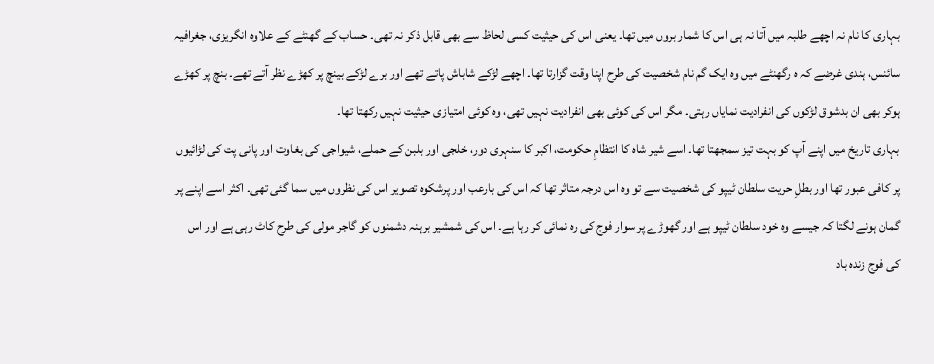بہاری کا نام نہ اچھے طلبہ میں آتا نہ ہی اس کا شمار بروں میں تھا۔ یعنی اس کی حیثیت کسی لحاظ سے بھی قابل ذکر نہ تھی۔ حساب کے گھنٹے کے علاوہ انگریزی، جغرافیہ سائنس، ہندی غرضے کہ ہ رگھنٹے میں وہ ایک گم نام شخصیت کی طرح اپنا وقت گزارتا تھا۔ اچھے لڑکے شاباش پاتے تھے اور برے لڑکے بینچ پر کھڑے نظر آتے تھے۔ بنچ پر کھڑے ہوکر بھی ان بدشوق لڑکوں کی انفرادیت نمایاں رہتی۔ مگر اس کی کوئی بھی انفرادیت نہیں تھی، وہ کوئی امتیازی حیثیت نہیں رکھتا تھا۔
بہاری تاریخ میں اپنے آپ کو بہت تیز سمجھتا تھا۔ اسے شیر شاہ کا انتظامِ حکومت، اکبر کا سنہری دور، خلجی اور بلبن کے حملے، شیواجی کی بغاوت اور پانی پت کی لڑائیوں پر کافی عبور تھا اور بطلِ حریت سلطان ٹیپو کی شخصیت سے تو وہ اس درجہ متاثر تھا کہ اس کی بارعب اور پرشکوہ تصویر اس کی نظروں میں سما گئی تھی۔ اکثر اسے اپنے پر گمان ہونے لگتا کہ جیسے وہ خود سلطان ٹیپو ہے اور گھوڑے پر سوار فوج کی رہ نمائی کر رہا ہے۔ اس کی شمشیر برہنہ دشمنوں کو گاجر مولی کی طرح کاٹ رہی ہے اور اس کی فوج زندہ باد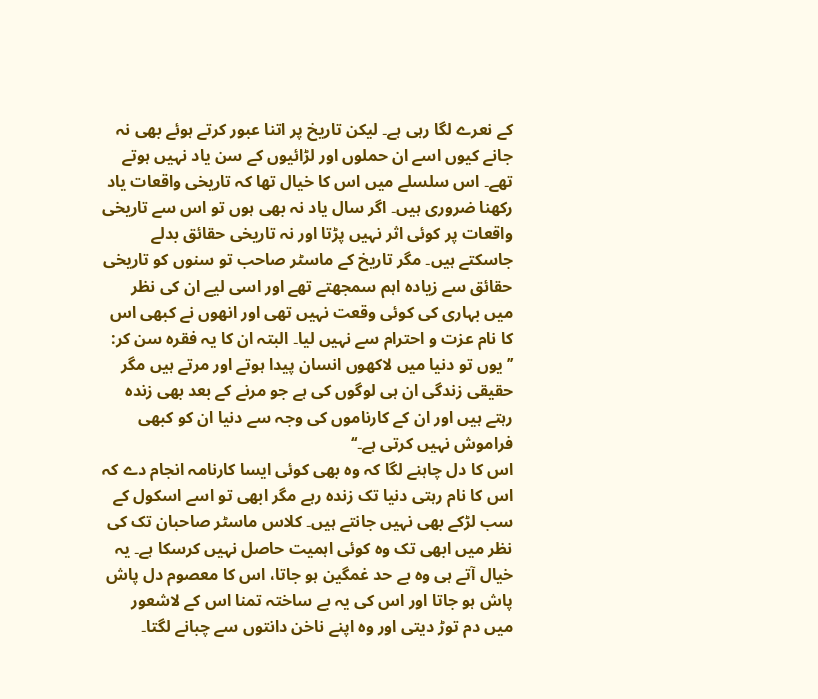کے نعرے لگا رہی ہے۔ لیکن تاریخ پر اتنا عبور کرتے ہوئے بھی نہ جانے کیوں اسے ان حملوں اور لڑائیوں کے سن یاد نہیں ہوتے تھے۔ اس سلسلے میں اس کا خیال تھا کہ تاریخی واقعات یاد رکھنا ضروری ہیں۔ اگر سال یاد نہ بھی ہوں تو اس سے تاریخی واقعات پر کوئی اثر نہیں پڑتا اور نہ تاریخی حقائق بدلے جاسکتے ہیں۔ مگر تاریخ کے ماسٹر صاحب تو سنوں کو تاریخی حقائق سے زیادہ اہم سمجھتے تھے اور اسی لیے ان کی نظر میں بہاری کی کوئی وقعت نہیں تھی اور انھوں نے کبھی اس کا نام عزت و احترام سے نہیں لیا۔ البتہ ان کا یہ فقرہ سن کر:
’’یوں تو دنیا میں لاکھوں انسان پیدا ہوتے اور مرتے ہیں مگر حقیقی زندگی ان ہی لوگوں کی ہے جو مرنے کے بعد بھی زندہ رہتے ہیں اور ان کے کارناموں کی وجہ سے دنیا ان کو کبھی فراموش نہیں کرتی ہے۔‘‘
اس کا دل چاہنے لگا کہ وہ بھی کوئی ایسا کارنامہ انجام دے کہ اس کا نام رہتی دنیا تک زندہ رہے مگر ابھی تو اسے اسکول کے سب لڑکے بھی نہیں جانتے ہیں۔ کلاس ماسٹر صاحبان تک کی نظر میں ابھی تک وہ کوئی اہمیت حاصل نہیں کرسکا ہے۔ یہ خیال آتے ہی وہ بے حد غمگین ہو جاتا، اس کا معصوم دل پاش پاش ہو جاتا اور اس کی یہ بے ساختہ تمنا اس کے لاشعور میں دم توڑ دیتی اور وہ اپنے ناخن دانتوں سے چبانے لگتا۔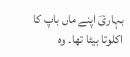بہاریؔ اپنے ماں باپ کا اکلوتا بیٹا تھا۔ وہ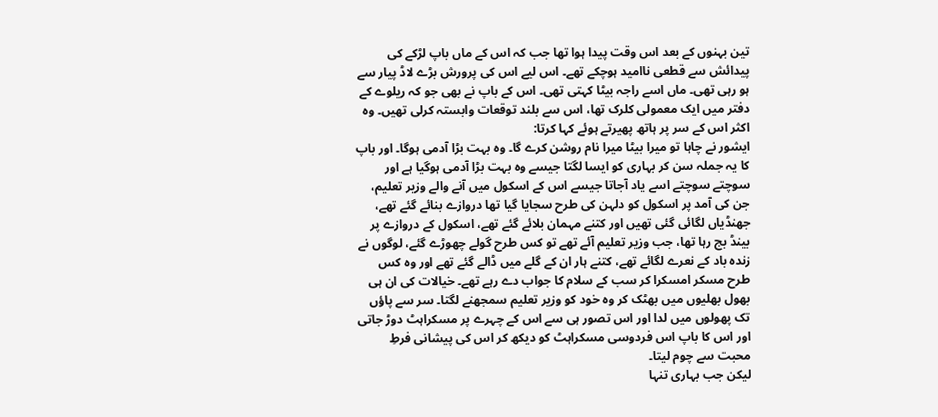تین بہنوں کے بعد اس وقت پیدا ہوا تھا جب کہ اس کے ماں باپ لڑکے کی پیدائش سے قطعی ناامید ہوچکے تھے۔ اس لیے اس کی پرورش بڑے لاڈ پیار سے ہو رہی تھی۔ ماں اسے راجہ بیٹا کہتی تھی۔ اس کے باپ نے بھی جو کہ ریلوے کے دفتر میں ایک معمولی کلرک تھا، اس سے بلند توقعات وابستہ کرلی تھیں۔ وہ اکثر اس کے سر پر ہاتھ پھیرتے ہوئے کہا کرتا:
ایشور نے چاہا تو میرا بیٹا میرا نام روشن کرے گا۔ وہ بہت بڑا آدمی ہوگا۔ اور باپ کا یہ جملہ سن کر بہاری کو ایسا لگتا جیسے وہ بہت بڑا آدمی ہوگیا ہے اور سوچتے سوچتے اسے یاد آجاتا جیسے اس کے اسکول میں آنے والے وزیر تعلیم، جن کی آمد پر اسکول کو دلہن کی طرح سجایا گیا تھا دروازے بنائے گئے تھے، جھنڈیاں لگائی گئی تھیں اور کتنے مہمان بلائے گئے تھے، اسکول کے دروازے پر بینڈ بج رہا تھا، جب وزیر تعلیم آئے تھے تو کس طرح گولے چھوڑے گئے، لوگوں نے زندہ باد کے نعرے لگائے تھے، کتنے ہار ان کے گلے میں ڈالے گئے تھے اور وہ کس طرح مسکر امسکرا کر سب کے سلام کا جواب دے رہے تھے۔ خیالات کی ان ہی بھول بھلیوں میں بھٹک کر وہ خود کو وزیر تعلیم سمجھنے لگتا۔ سر سے پاؤں تک پھولوں میں لدا اور اس تصور ہی سے اس کے چہرے پر مسکراہٹ دوڑ جاتی اور اس کا باپ اس فردوسی مسکراہٹ کو دیکھ کر اس کی پیشانی فرطِ محبت سے چوم لیتا۔
لیکن جب بہاری تنہا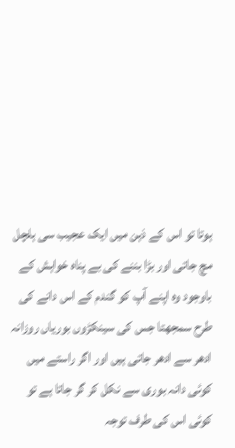ہوتا تو اس کے ذہن میں ایک عجیب سی ہلچل مچ جاتی اور بڑا بننے کی بے پناہ خواہش کے باوجود وہ اپنے آپ کو گندم کے اس دانے کی طرح سمجھتا جس کی سینکڑوں بوریاں روزانہ ادھر سے ادھر جاتی ہیں اور اگر راستے میں کوئی دانہ بوری سے نکل کر گر جاتا ہے تو کوئی اس کی طرف توجہ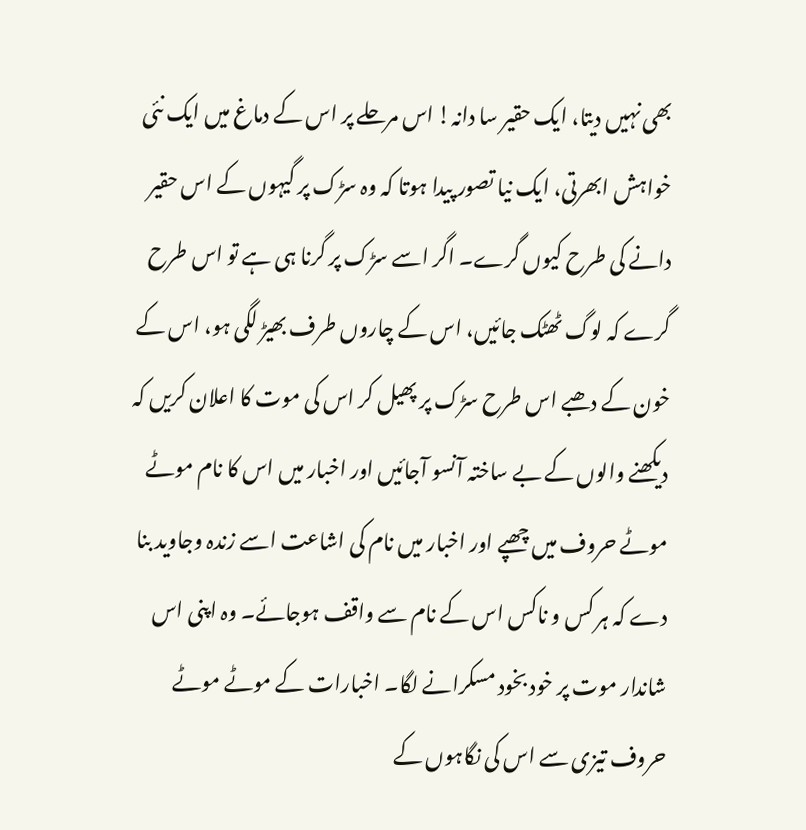بھی نہیں دیتا، ایک حقیر سا دانہ! اس مرحلے پر اس کے دماغ میں ایک نئی خواہش ابھرتی، ایک نیا تصور پیدا ہوتا کہ وہ سڑک پر گیہوں کے اس حقیر دانے کی طرح کیوں گرے۔ اگر اسے سڑک پر گرنا ہی ہے تو اس طرح گرے کہ لوگ ٹھٹک جائیں، اس کے چاروں طرف بھیڑ لگی ہو، اس کے خون کے دھبے اس طرح سڑک پر پھیل کر اس کی موت کا اعلان کریں کہ دیکھنے والوں کے بے ساختہ آنسو آجائیں اور اخبار میں اس کا نام موٹے موٹے حروف میں چھپے اور اخبار میں نام کی اشاعت اسے زندہ وجاوید بنا دے کہ ہر کس و ناکس اس کے نام سے واقف ہوجائے۔ وہ اپنی اس شاندار موت پر خود بخود مسکرانے لگا۔ اخبارات کے موٹے موٹے حروف تیزی سے اس کی نگاہوں کے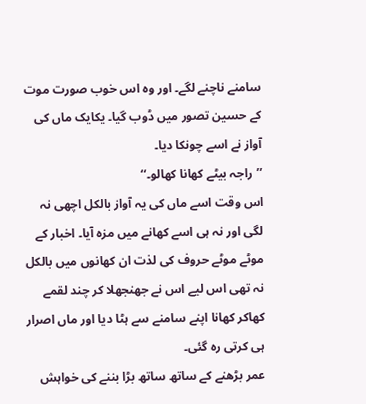سامنے ناچنے لگے۔ اور وہ اس خوب صورت موت کے حسین تصور میں ڈوب گیا۔ یکایک ماں کی آواز نے اسے چونکا دیا۔
’’راجہ بیٹے کھانا کھالو۔‘‘
اس وقت اسے ماں کی یہ آواز بالکل اچھی نہ لگی اور نہ ہی اسے کھانے میں مزہ آیا۔ اخبار کے موٹے موٹے حروف کی لذت ان کھانوں میں بالکل نہ تھی اس لیے اس نے جھنجھلا کر چند لقمے کھاکر کھانا اپنے سامنے سے ہٹا دیا اور ماں اصرار ہی کرتی رہ گئی۔
عمر بڑھنے کے ساتھ ساتھ بڑا بننے کی خواہش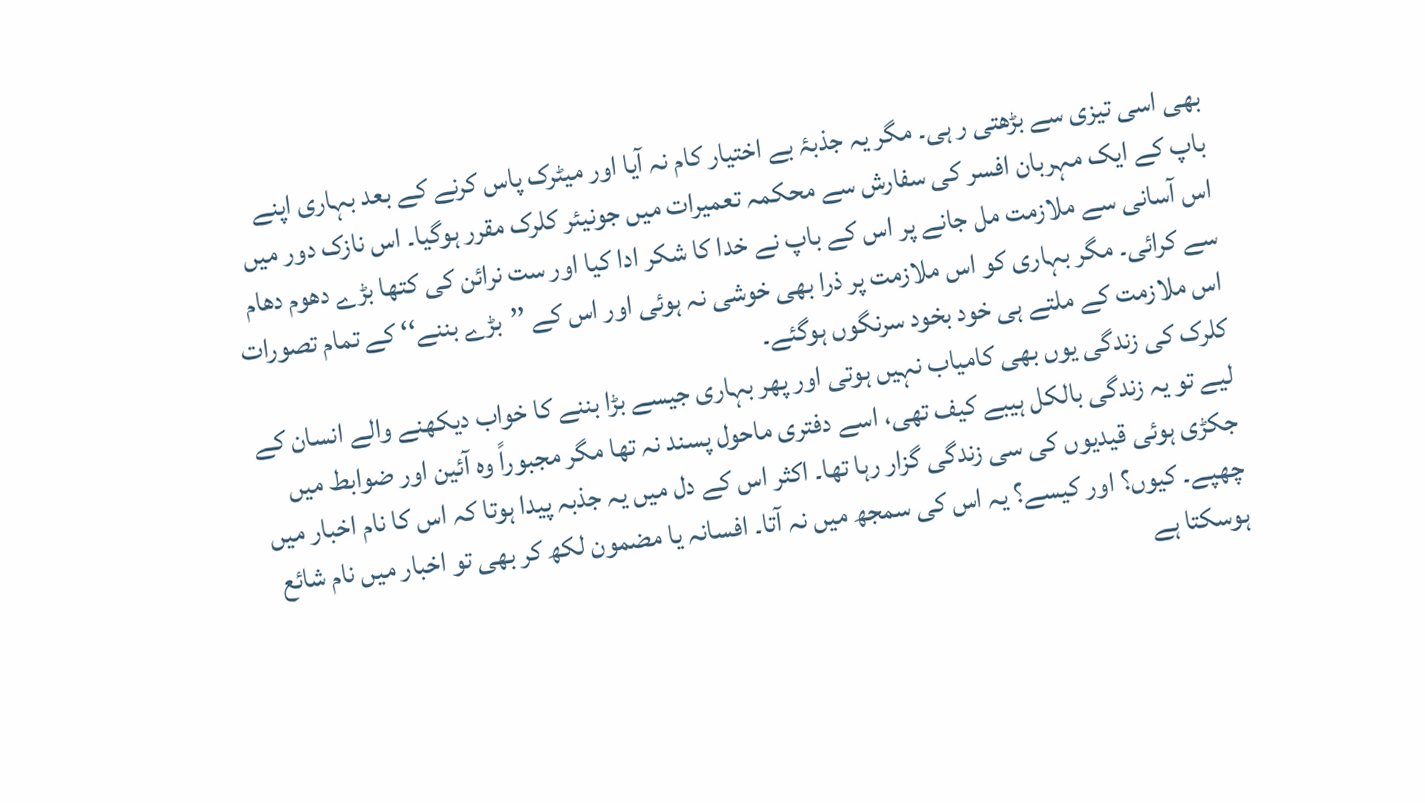بھی اسی تیزی سے بڑھتی ر ہی۔ مگر یہ جذبۂ بے اختیار کام نہ آیا اور میٹرک پاس کرنے کے بعد بہاری اپنے باپ کے ایک مہربان افسر کی سفارش سے محکمہ تعمیرات میں جونیئر کلرک مقرر ہوگیا۔ اس نازک دور میں اس آسانی سے ملازمت مل جانے پر اس کے باپ نے خدا کا شکر ادا کیا اور ست نرائن کی کتھا بڑے دھوم دھام سے کرائی۔ مگر بہاری کو اس ملازمت پر ذرا بھی خوشی نہ ہوئی اور اس کے ’’بڑے بننے‘‘ کے تمام تصورات اس ملازمت کے ملتے ہی خود بخود سرنگوں ہوگئے۔
کلرک کی زندگی یوں بھی کامیاب نہیں ہوتی اور پھر بہاری جیسے بڑا بننے کا خواب دیکھنے والے انسان کے لیے تو یہ زندگی بالکل ہیبے کیف تھی، اسے دفتری ماحول پسند نہ تھا مگر مجبوراً وہ آئین اور ضوابط میں جکڑی ہوئی قیدیوں کی سی زندگی گزار رہا تھا۔ اکثر اس کے دل میں یہ جذبہ پیدا ہوتا کہ اس کا نام اخبار میں چھپے۔ کیوں؟ اور کیسے؟ یہ اس کی سمجھ میں نہ آتا۔ افسانہ یا مضمون لکھ کر بھی تو اخبار میں نام شائع ہوسکتا ہے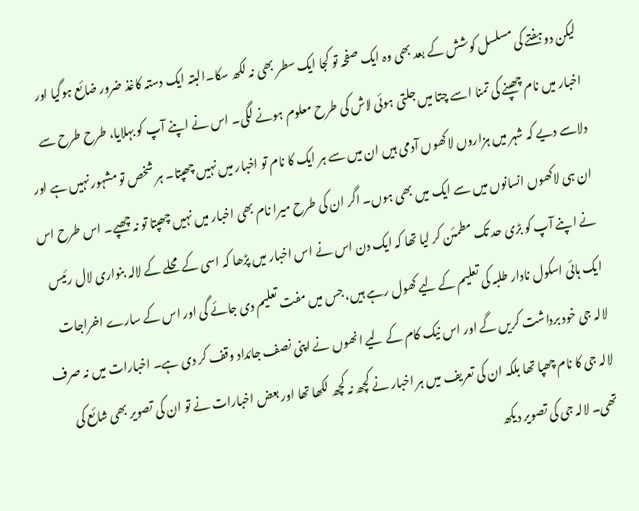لیکن دو ہفتے کی مسلسل کوشش کے بعد بھی وہ ایک صفحہ تو کجا ایک سطر بھی نہ لکھ سکا۔البتہ ایک دستہ کاغذ ضرور ضائع ہوگیا اور اخبار میں نام چھپنے کی تمنا اسے چتا میں جلتی ہوئی لاش کی طرح معلوم ہونے لگی۔ اس نے اپنے آپ کو بہلایا، طرح طرح سے دلاسے دیے کہ شہر میں ہزاروں لاکھوں آدمی ہیں ان میں سے ہر ایک کا نام تو اخبار میں نہیں چھپتا۔ ہر شخص تو مشہور نہیں ہے اور ان ہی لاکھوں انسانوں میں سے ایک میں بھی ہوں۔ اگر ان کی طرح میرا نام بھی اخبار میں نہیں چھپتا تو نہ چھپے۔ اس طرح اس نے اپنے آپ کو بڑی حد تک مطمئن کر لیا تھا کہ ایک دن اس نے اس اخبار میں پڑھا کہ اسی کے محلے کے لالہ بنواری لال رئیس ایک ہائی اسکول نادار طلبہ کی تعلیم کے لیے کھول رہے ہیں، جس میں مفت تعلیم دی جائے گی اور اس کے سارے اخراجات لالہ جی خود برداشت کریں گے اور اس نیک کام کے لیے انھوں نے اپنی نصف جائداد وقف کر دی ہے۔ اخبارات میں نہ صرف لالہ جی کا نام چھپا تھا بلکہ ان کی تعریف میں ہر اخبار نے کچھ نہ کچھ لکھا تھا اور بعض اخبارات نے تو ان کی تصویر بھی شائع کی تھی۔ لالہ جی کی تصویر دیکھ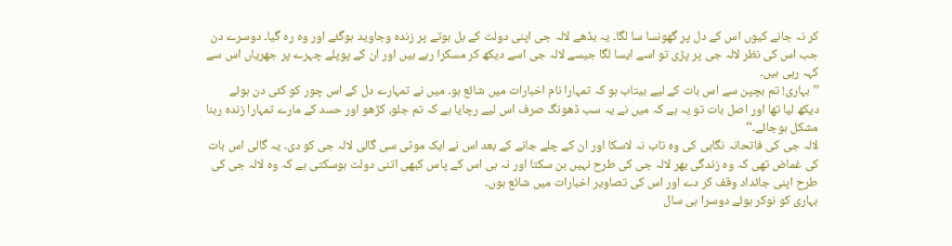کر نہ جانے کیوں اس کے دل پر گھونسا سا لگا۔ یہ بڈھے لالہ جی اپنی دولت کے بل بوتے پر زندہ وجاوید ہوگئے اور وہ رہ گیا۔ دوسرے دن جب اس کی نظر لالہ جی پر پڑی تو اسے ایسا لگا جیسے لالہ جی اسے دیکھ کر مسکرا رہے ہیں اور ان کے پوپلے چہرے پر جھریاں اس سے کہہ رہی ہیں۔
’’بہاری! تم بچپن سے اس بات کے لیے بیتاب ہو کہ تمہارا نام اخبارات میں شائع ہو۔ میں نے تمہارے دل کے اس چور کو کئی دن ہوئے دیکھ لیا تھا اور اصل بات تو یہ ہے کہ میں نے یہ سب ڈھونگ صرف اس لیے رچایا ہے کہ تم جلو، کڑھو اور حسد کے مارے تمہارا زندہ رہنا مشکل ہوجائے۔‘‘
لالہ جی کی فاتحانہ نگاہی کی وہ تاب نہ لاسکا اور ان کے چلے جانے کے بعد اس نے ایک موٹی سی گالی لالہ جی کو دی۔ یہ گالی اس بات کی غماض تھی کہ وہ زندگی بھر لالہ جی کی طرح نہیں بن سکتا اور نہ ہی اس کے پاس کبھی اتنی دولت ہوسکتی ہے کہ وہ لالہ جی کی طرح اپنی جائداد وقف کر دے اور اس کی تصاویر اخبارات میں شائع ہوں۔
بہاری کو نوکر ہوئے دوسرا ہی سال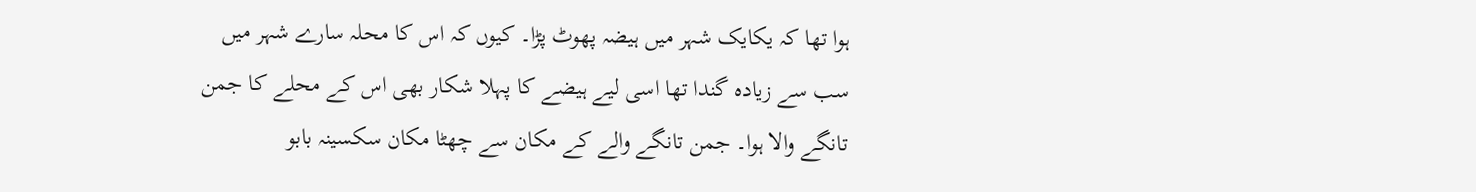ہوا تھا کہ یکایک شہر میں ہیضہ پھوٹ پڑا۔ کیوں کہ اس کا محلہ سارے شہر میں سب سے زیادہ گندا تھا اسی لیے ہیضے کا پہلا شکار بھی اس کے محلے کا جمن تانگے والا ہوا۔ جمن تانگے والے کے مکان سے چھٹا مکان سکسینہ بابو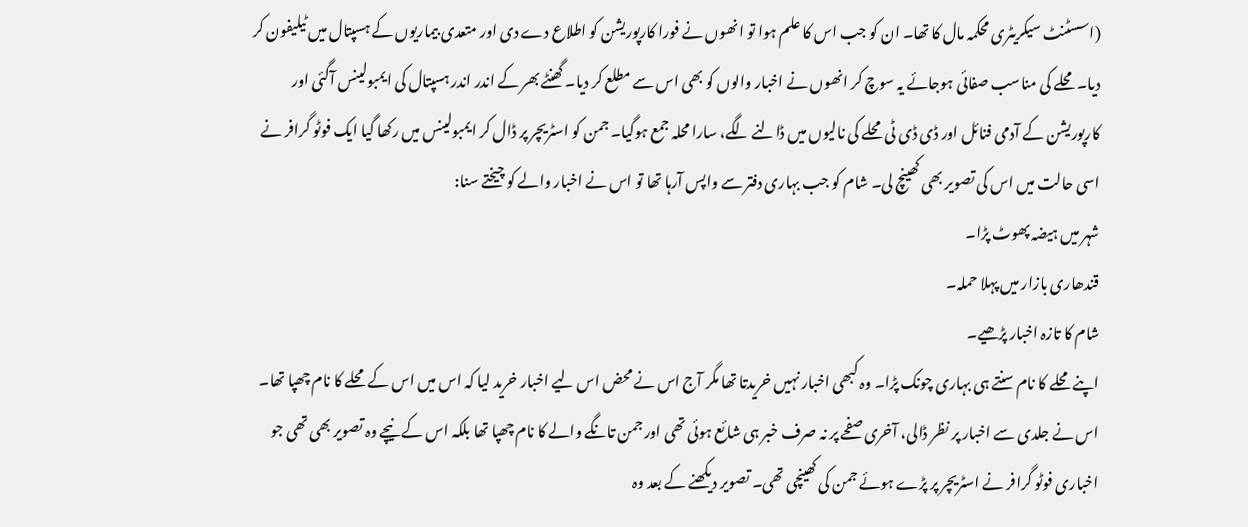(اسسٹنٹ سیکریٹری محکمہ مال کا تھا۔ ان کو جب اس کا علم ہوا تو انھوں نے فورا کارپوریشن کو اطلاع دے دی اور متعدی بیماریوں کے ہسپتال میں ٹیلیفون کر دیا۔ محلے کی مناسب صفائی ہوجائے یہ سوچ کر انھوں نے اخبار والوں کو بھی اس سے مطلع کر دیا۔ گھنٹے بھر کے اندر اندر ہسپتال کی ایمبولینس آگئی اور کارپوریشن کے آدمی فنائل اور ڈی ڈی ٹی محلے کی نالیوں میں ڈالنے لگے، سارا محلہ جمع ہوگیا۔ جمن کو اسٹریچر پر ڈال کر ایمبولینس میں رکھا گیا ایک فوٹو گرافر نے اسی حالت میں اس کی تصویر بھی کھینچ لی۔ شام کو جب بہاری دفتر سے واپس آرہا تھا تو اس نے اخبار والے کو چیختے سنا:
شہر میں ہیضہ پھوٹ پڑا۔
قندھاری بازار میں پہلا حملہ۔
شام کا تازہ اخبار پڑھیے۔
اپنے محلے کا نام سنتے ہی بہاری چونک پڑا۔ وہ کبھی اخبار نہیں خریدتا تھا مگر آج اس نے محض اس لیے اخبار خرید لیا کہ اس میں اس کے محلے کا نام چھپا تھا۔ اس نے جلدی سے اخبار پر نظر ڈالی، آخری صفحے پر نہ صرف خبر ہی شائع ہوئی تھی اور جمن تانگے والے کا نام چھپا تھا بلکہ اس کے نیچے وہ تصویر بھی تھی جو اخباری فوٹو گرافر نے اسٹریچر پر پڑے ہوئے جمن کی کھینچی تھی۔ تصویر دیکھنے کے بعد وہ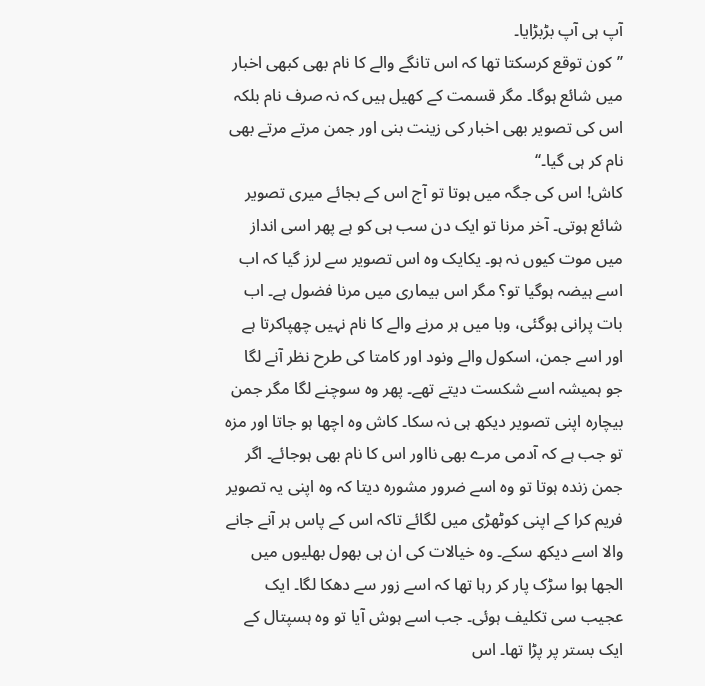آپ ہی آپ بڑبڑایا۔
’’کون توقع کرسکتا تھا کہ اس تانگے والے کا نام بھی کبھی اخبار میں شائع ہوگا۔ مگر قسمت کے کھیل ہیں کہ نہ صرف نام بلکہ اس کی تصویر بھی اخبار کی زینت بنی اور جمن مرتے مرتے بھی نام کر ہی گیا۔‘‘
کاش! اس کی جگہ میں ہوتا تو آج اس کے بجائے میری تصویر شائع ہوتی۔ آخر مرنا تو ایک دن سب ہی کو ہے پھر اسی انداز میں موت کیوں نہ ہو۔ یکایک وہ اس تصویر سے لرز گیا کہ اب اسے ہیضہ ہوگیا تو؟ مگر اس بیماری میں مرنا فضول ہے۔ اب بات پرانی ہوگئی، وبا میں ہر مرنے والے کا نام نہیں چھپاکرتا ہے اور اسے جمن، اسکول والے ونود اور کامتا کی طرح نظر آنے لگا جو ہمیشہ اسے شکست دیتے تھے۔ پھر وہ سوچنے لگا مگر جمن بیچارہ اپنی تصویر دیکھ ہی نہ سکا۔ کاش وہ اچھا ہو جاتا اور مزہ تو جب ہے کہ آدمی مرے بھی نااور اس کا نام بھی ہوجائے۔ اگر جمن زندہ ہوتا تو وہ اسے ضرور مشورہ دیتا کہ وہ اپنی یہ تصویر فریم کرا کے اپنی کوٹھڑی میں لگائے تاکہ اس کے پاس ہر آنے جانے والا اسے دیکھ سکے۔ وہ خیالات کی ان ہی بھول بھلیوں میں الجھا ہوا سڑک پار کر رہا تھا کہ اسے زور سے دھکا لگا۔ ایک عجیب سی تکلیف ہوئی۔ جب اسے ہوش آیا تو وہ ہسپتال کے ایک بستر پر پڑا تھا۔ اس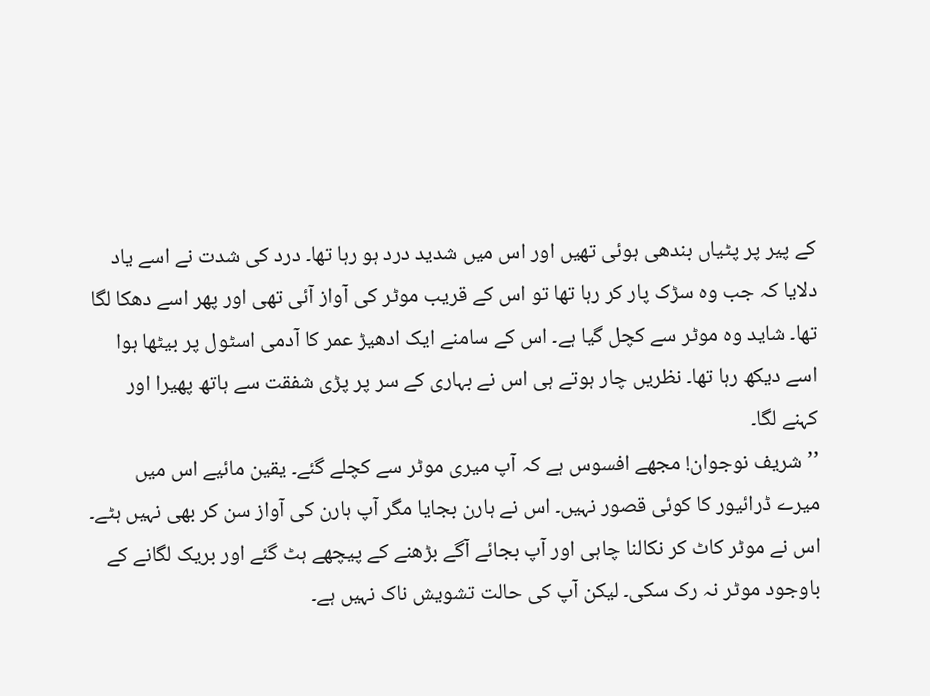کے پیر پر پٹیاں بندھی ہوئی تھیں اور اس میں شدید درد ہو رہا تھا۔ درد کی شدت نے اسے یاد دلایا کہ جب وہ سڑک پار کر رہا تھا تو اس کے قریب موٹر کی آواز آئی تھی اور پھر اسے دھکا لگا تھا۔ شاید وہ موٹر سے کچل گیا ہے۔ اس کے سامنے ایک ادھیڑ عمر کا آدمی اسٹول پر بیٹھا ہوا اسے دیکھ رہا تھا۔ نظریں چار ہوتے ہی اس نے بہاری کے سر پر پڑی شفقت سے ہاتھ پھیرا اور کہنے لگا۔
’’شریف نوجوان! مجھے افسوس ہے کہ آپ میری موٹر سے کچلے گئے۔ یقین مائیے اس میں میرے ڈرائیور کا کوئی قصور نہیں۔ اس نے ہارن بجایا مگر آپ ہارن کی آواز سن کر بھی نہیں ہٹے۔ اس نے موٹر کاٹ کر نکالنا چاہی اور آپ بجائے آگے بڑھنے کے پیچھے ہٹ گئے اور بریک لگانے کے باوجود موٹر نہ رک سکی۔ لیکن آپ کی حالت تشویش ناک نہیں ہے۔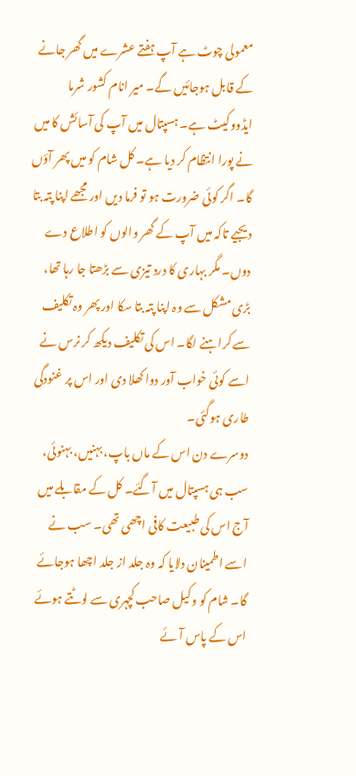معمولی چوٹ ہے آپ ہفتے عشرے میں گھر جانے کے قابل ہوجائیں گے۔ میر انام کشور شرما ایڈووکیٹ ہے۔ ہسپتال میں آپ کی آسائش کا میں نے پورا انتظام کر دیا ہے۔ کل شام کو میں پھر آؤں گا۔ اگر کوئی ضرورت ہو تو فرما دیں اور مجھے اپنا پتہ بتا دیجیے تاکہ میں آپ کے گھر والوں کو اطلاع دے دوں۔ مگر بہاری کا درد تیزی سے بڑھتا جا رہا تھا، بڑی مشکل سے وہ اپنا پتہ بتا سکا اور پھر وہ تکلیف سے کراہنے لگا۔ اس کی تکلیف دیکھ کر نرس نے اسے کوئی خواب آور دوا کھلا دی اور اس پر غنودگی طاری ہوگئی۔
دوسرے دن اس کے ماں باپ، بہنیں، بہنوئی، سب ہی ہسپتال میں آگئے۔ کل کے مقابلے میں آج اس کی طبیعت کافی اچھی تھی۔ سب نے اسے اطمینان دلایا کہ وہ جلد از جلد اچھا ہوجائے گا۔ شام کو وکیل صاحب کچہری سے لوٹتے ہوئے اس کے پاس آئے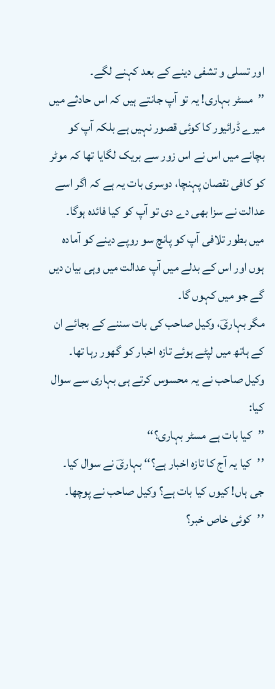اور تسلی و تشفی دینے کے بعد کہنے لگے۔
’’مسٹر بہاری! یہ تو آپ جانتے ہیں کہ اس حادثے میں میرے ڈرائیور کا کوئی قصور نہیں ہے بلکہ آپ کو بچانے میں اس نے اس زور سے بریک لگایا تھا کہ موٹر کو کافی نقصان پہنچا، دوسری بات یہ ہے کہ اگر اسے عدالت نے سزا بھی دے دی تو آپ کو کیا فائدہ ہوگا۔ میں بطور تلافی آپ کو پانچ سو روپے دینے کو آمادہ ہوں اور اس کے بدلے میں آپ عدالت میں وہی بیان دیں گے جو میں کہوں گا۔
مگر بہاریؔ، وکیل صاحب کی بات سننے کے بجائے ان کے ہاتھ میں لپٹے ہوئے تازہ اخبار کو گھور رہا تھا۔ وکیل صاحب نے یہ محسوس کرتے ہی بہاری سے سوال کیا:
’’کیا بات ہے مسٹر بہاری؟‘‘
’’کیا یہ آج کا تازہ اخبار ہے؟‘‘ بہاریؔ نے سوال کیا۔
جی ہاں! کیوں کیا بات ہے؟ وکیل صاحب نے پوچھا۔
’’کوئی خاص خبر؟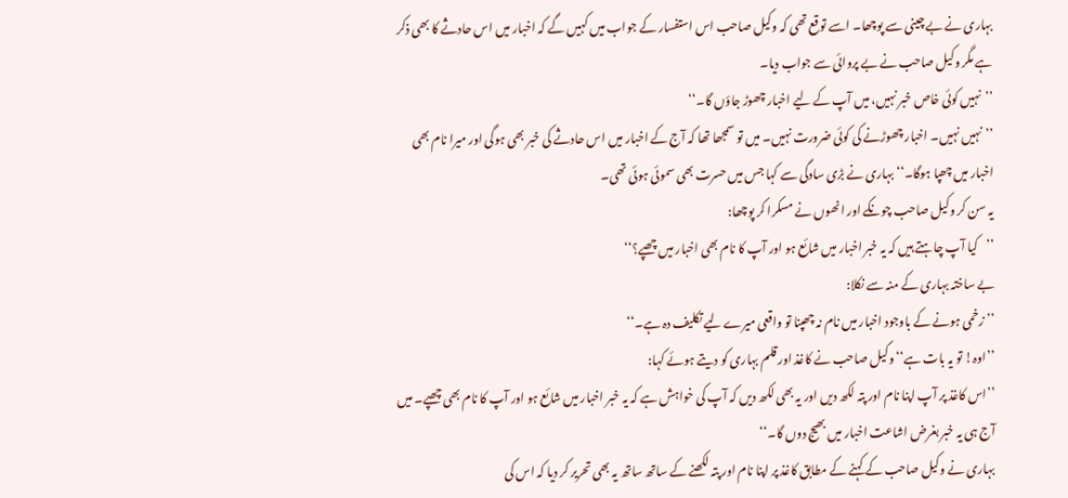بہاری نے بے چینی سے پوچھا۔ اسے توقع تھی کہ وکیل صاحب اس استفسار کے جواب میں کہیں گے کہ اخبار میں اس حادثے کا بھی ذکر ہے مگر وکیل صاحب نے بے پروائی سے جواب دیا۔
’’نہیں کوئی خاص خبر نہیں، میں آپ کے لیے اخبار چھوڑ جاؤں گا۔‘‘
’’نہیں نہیں۔ اخبار چھوڑنے کی کوئی ضرورت نہیں۔ میں تو سمجھا تھا کہ آج کے اخبار میں اس حادثے کی خبر بھی ہوگی اور میرا نام بھی اخبار میں چھپا ہوگا۔‘‘ بہاری نے بڑی سادگی سے کہا جس میں حسرت بھی سموئی ہوئی تھی۔
یہ سن کر وکیل صاحب چونکے اور انھوں نے مسکرا کر پوچھا:
’’کیا آپ چاہتے ہیں کہ یہ خبر اخبار میں شائع ہو اور آپ کا نام بھی اخبار میں چھپے؟‘‘
بے ساختہ بہاری کے منہ سے نکلا:
’’زخمی ہونے کے باوجود اخبار میں نام نہ چھپنا تو واقعی میرے لیے تکلیف دہ ہے۔‘‘
’’اوہ! تو یہ بات ہے‘‘ وکیل صاحب نے کاغذ اور قلم بہاری کو دیتے ہوئے کہا:
’’اس کاغذ پر آپ اپنا نام اور پتہ لکھ دیں اور یہ بھی لکھ دیں کہ آپ کی خواہش ہے کہ یہ خبر اخبار میں شائع ہو اور آپ کا نام بھی چھپے۔ میں آج ہی یہ خبر بغرض اشاعت اخبار میں بھیج دوں گا۔‘‘
بہاری نے وکیل صاحب کے کہنے کے مطابق کاغذ پر اپنا نام اور پتہ لکھنے کے ساتھ ساتھ یہ بھی تحریر کر دیا کہ اس کی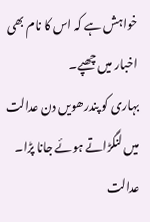خواہش ہے کہ اس کا نام بھی اخبار میں چھپے۔
بہاری کو پندرھویں دن عدالت میں لنگڑاتے ہوئے جانا پڑا۔ عدالت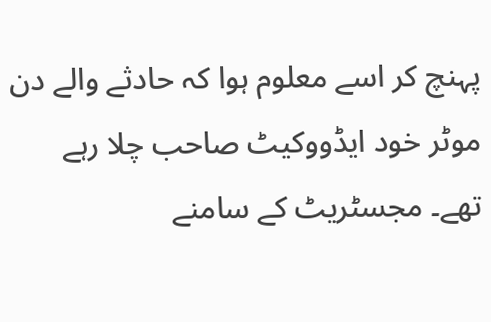پہنچ کر اسے معلوم ہوا کہ حادثے والے دن موٹر خود ایڈووکیٹ صاحب چلا رہے تھے۔ مجسٹریٹ کے سامنے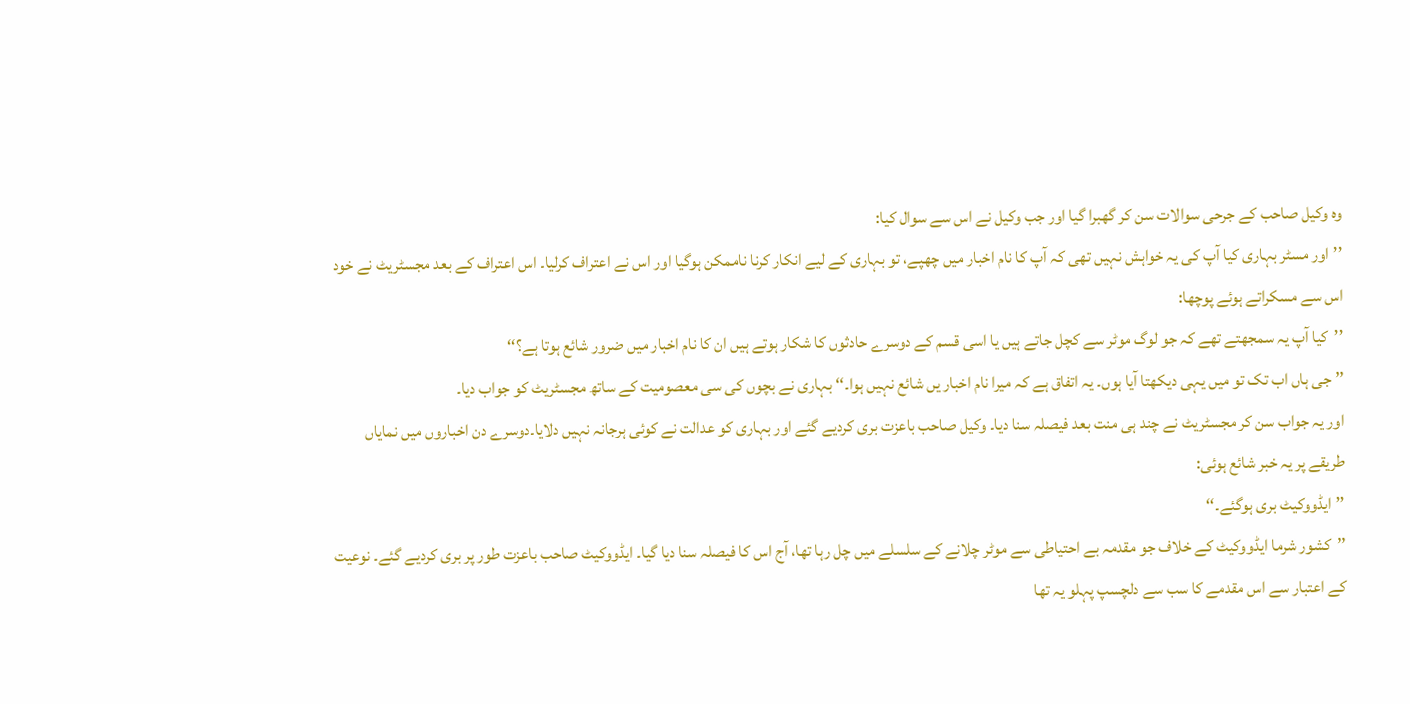وہ وکیل صاحب کے جرحی سوالات سن کر گھبرا گیا اور جب وکیل نے اس سے سوال کیا:
’’اور مسٹر بہاری کیا آپ کی یہ خواہش نہیں تھی کہ آپ کا نام اخبار میں چھپے، تو بہاری کے لیے انکار کرنا ناممکن ہوگیا اور اس نے اعتراف کرلیا۔ اس اعتراف کے بعد مجسٹریٹ نے خود اس سے مسکراتے ہوئے پوچھا:
’’کیا آپ یہ سمجھتے تھے کہ جو لوگ موٹر سے کچل جاتے ہیں یا اسی قسم کے دوسرے حادثوں کا شکار ہوتے ہیں ان کا نام اخبار میں ضرور شائع ہوتا ہے؟‘‘
’’جی ہاں اب تک تو میں یہی دیکھتا آیا ہوں۔ یہ اتفاق ہے کہ میرا نام اخبار یں شائع نہیں ہوا۔‘‘ بہاری نے بچوں کی سی معصومیت کے ساتھ مجسٹریٹ کو جواب دیا۔
اور یہ جواب سن کر مجسٹریٹ نے چند ہی منت بعد فیصلہ سنا دیا۔ وکیل صاحب باعزت بری کردیے گئے اور بہاری کو عدالت نے کوئی ہرجانہ نہیں دلایا۔دوسرے دن اخباروں میں نمایاں طریقے پر یہ خبر شائع ہوئی:
’’ایڈووکیٹ بری ہوگئے۔‘‘
’’کشور شرما ایڈووکیٹ کے خلاف جو مقدمہ بے احتیاطی سے موٹر چلانے کے سلسلے میں چل رہا تھا، آج اس کا فیصلہ سنا دیا گیا۔ ایڈووکیٹ صاحب باعزت طور پر بری کردیے گئے۔ نوعیت کے اعتبار سے اس مقدمے کا سب سے دلچسپ پہلو یہ تھا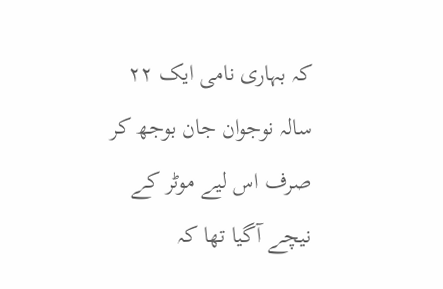کہ بہاری نامی ایک ۲۲ سالہ نوجوان جان بوجھ کر صرف اس لیے موٹر کے نیچے آگیا تھا کہ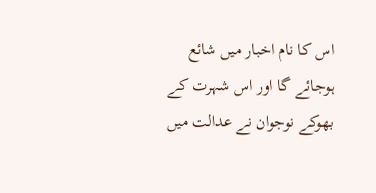اس کا نام اخبار میں شائع ہوجائے گا اور اس شہرت کے بھوکے نوجوان نے عدالت میں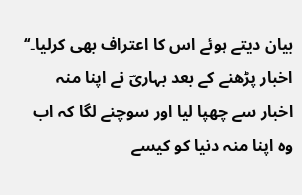بیان دیتے ہوئے اس کا اعتراف بھی کرلیا۔‘‘
اخبار پڑھنے کے بعد بہاریؔ نے اپنا منہ اخبار سے چھپا لیا اور سوچنے لگا کہ اب وہ اپنا منہ دنیا کو کیسے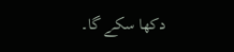دکھا سکے گا۔